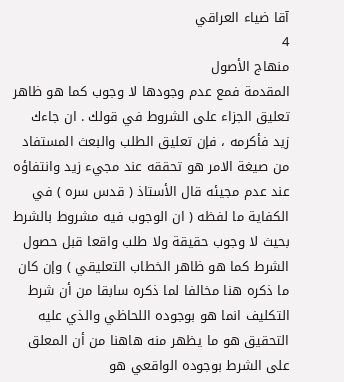آقا ضياء العراقي
4
منهاج الأصول
المقدمة فمع عدم وجودها لا وجوب كما هو ظاهر تعليق الجزاء على الشروط في قولك . ان جاءك زيد فأكرمه ، فإن تعليق الطلب والبعث المستفاد من صيغة الامر هو تحققه عند مجيء زيد وانتفاؤه عند عدم مجيئه قال الأستاذ ( قدس سره ) في الكفاية ما لفظه ( ان الوجوب فيه مشروط بالشرط بحيث لا وجوب حقيقة ولا طلب واقعا قبل حصول الشرط كما هو ظاهر الخطاب التعليقي ) وإن كان ما ذكره هنا مخالفا لما ذكره سابقا من أن شرط التكليف انما هو بوجوده اللحاظي والذي عليه التحقيق هو ما يظهر منه هاهنا من أن المعلق على الشرط بوجوده الواقعي هو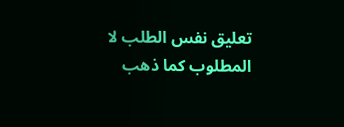تعليق نفس الطلب لا المطلوب كما ذهب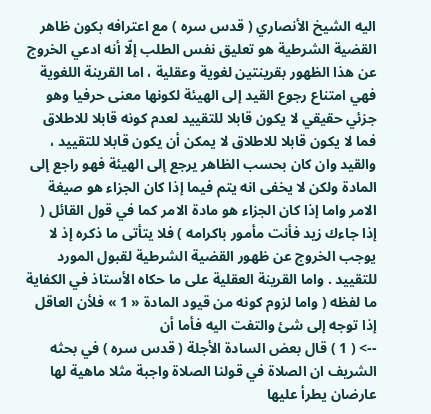اليه الشيخ الأنصاري ( قدس سره ) مع اعترافه بكون ظاهر القضية الشرطية هو تعليق نفس الطلب إلّا أنه ادعي الخروج عن هذا الظهور بقرينتين لغوية وعقلية ، اما القرينة اللغوية فهي امتناع رجوع القيد إلى الهيئة لكونها معنى حرفيا وهو جزئي حقيقي لا يكون قابلا للتقييد لعدم كونه قابلا للاطلاق فما لا يكون قابلا للاطلاق لا يمكن أن يكون قابلا للتقييد ، والقيد وان كان بحسب الظاهر يرجع إلى الهيئة فهو راجع إلى المادة ولكن لا يخفى انه يتم فيما إذا كان الجزاء هو صيغة الامر واما إذا كان الجزاء هو مادة الامر كما في قول القائل ( إذا جاءك زيد فأنت مأمور باكرامه ) فلا يتأتى ما ذكره إذ لا يوجب الخروج عن ظهور القضية الشرطية لقبول المورد للتقييد . واما القرينة العقلية على ما حكاه الأستاذ في الكفاية ما لفظه ( واما لزوم كونه من قيود المادة « 1 » فلأن العاقل إذا توجه إلى شئ والتفت اليه فأما أن
--> ( 1 ) قال بعض السادة الأجلة ( قدس سره ) في بحثه الشريف ان الصلاة في قولنا الصلاة واجبة مثلا ماهية لها عارضان يطرأ عليها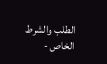الطلب والشرط الخاص -